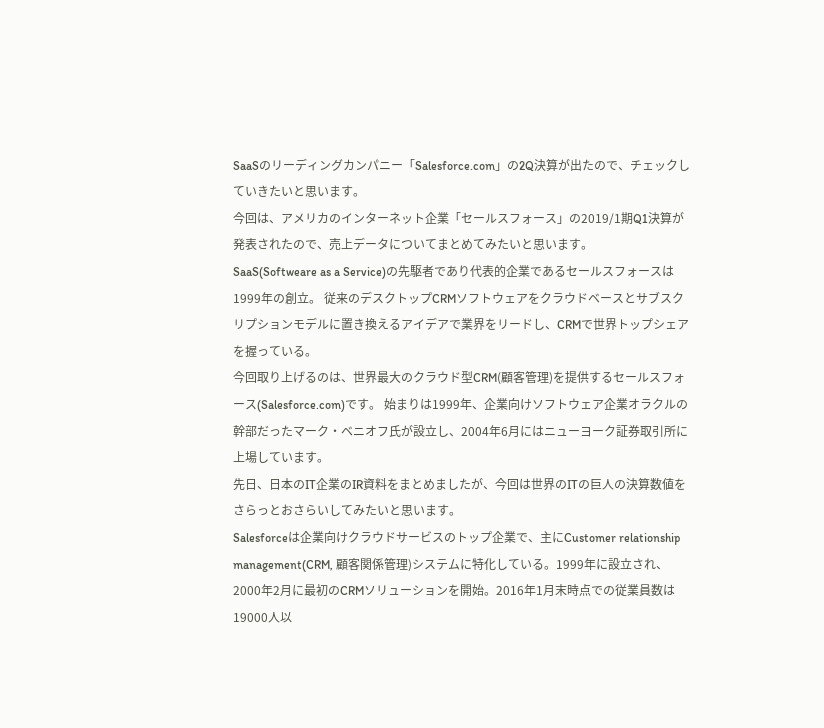SaaSのリーディングカンパニー「Salesforce.com」の2Q決算が出たので、チェックしていきたいと思います。
今回は、アメリカのインターネット企業「セールスフォース」の2019/1期Q1決算が発表されたので、売上データについてまとめてみたいと思います。
SaaS(Softweare as a Service)の先駆者であり代表的企業であるセールスフォースは1999年の創立。 従来のデスクトップCRMソフトウェアをクラウドベースとサブスクリプションモデルに置き換えるアイデアで業界をリードし、CRMで世界トップシェアを握っている。
今回取り上げるのは、世界最大のクラウド型CRM(顧客管理)を提供するセールスフォース(Salesforce.com)です。 始まりは1999年、企業向けソフトウェア企業オラクルの幹部だったマーク・ベニオフ氏が設立し、2004年6月にはニューヨーク証券取引所に上場しています。
先日、日本のIT企業のIR資料をまとめましたが、今回は世界のITの巨人の決算数値をさらっとおさらいしてみたいと思います。
Salesforceは企業向けクラウドサービスのトップ企業で、主にCustomer relationship management(CRM, 顧客関係管理)システムに特化している。1999年に設立され、2000年2月に最初のCRMソリューションを開始。2016年1月末時点での従業員数は19000人以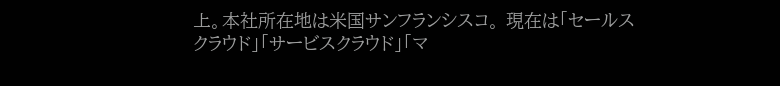上。本社所在地は米国サンフランシスコ。 現在は「セールスクラウド」「サービスクラウド」「マ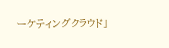ーケティングクラウド」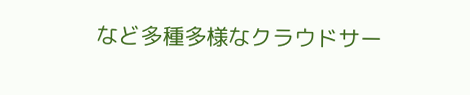など多種多様なクラウドサー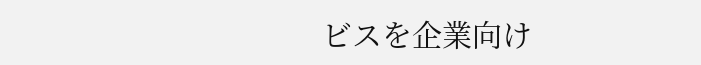ビスを企業向け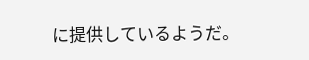に提供しているようだ。